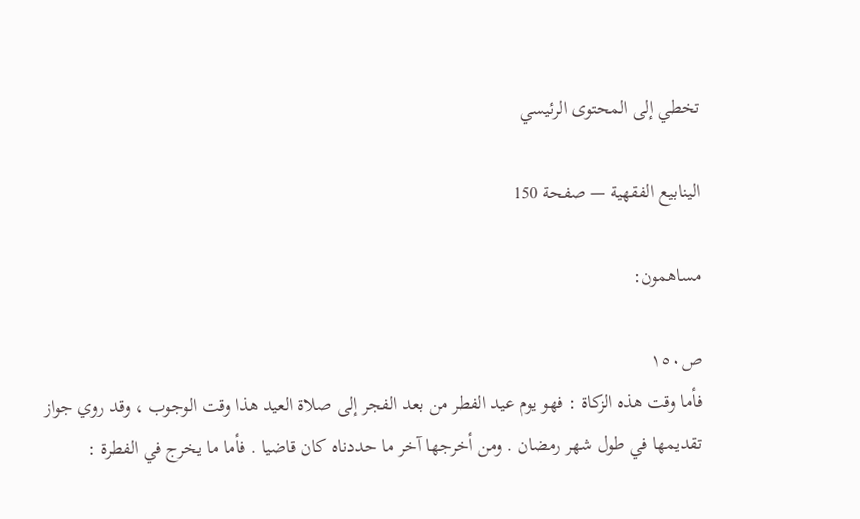تخطي إلى المحتوى الرئيسي

الينابيع الفقهية — صفحة 150

مساهمون:

ص١٥٠
فأما وقت هذه الزكاة : فهو يوم عيد الفطر من بعد الفجر إلى صلاة العيد هذا وقت الوجوب ، وقد روي جواز تقديمها في طول شهر رمضان . ومن أخرجها آخر ما حددناه كان قاضيا . فأما ما يخرج في الفطرة :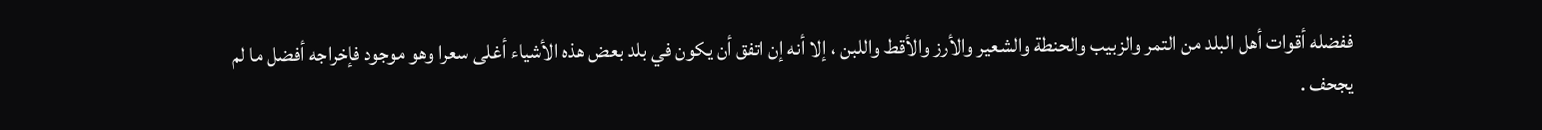ففضله أقوات أهل البلد من التمر والزبيب والحنطة والشعير والأرز والأقط واللبن ، إلا أنه إن اتفق أن يكون في بلد بعض هذه الأشياء أغلى سعرا وهو موجود فإخراجه أفضل ما لم يجحف .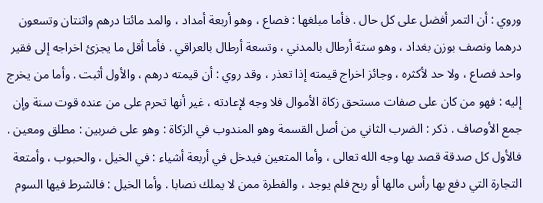وروي : أن التمر أفضل على كل حال . فأما مبلغها : فصاع ، وهو أربعة أمداد ، والمد مائتا درهم واثنتان وتسعون درهما ونصف بوزن بغداد ، وهو ستة أرطال بالمدني ، وتسعة أرطال بالعراقي . فأما أقل ما يجزئ اخراجه إلى فقير واحد فصاع ، ولا حد لأكثره ، وجائز اخراج قيمته إذا تعذر ، وقد روي : أن قيمته درهم ، والأول أثبت . وأما من يخرج إليه : فهو من كان على صفات مستحق زكاة الأموال فلا وجه لإعادته ، غير أنها تحرم على من عنده قوت سنة وإن جمع الأوصاف . ذكر : الضرب الثاني من أصل القسمة وهو المندوب في الزكاة : وهو على ضربين : مطلق ومعين . فالأول كل صدقة قصد بها وجه الله تعالى ، وأما المتعين فيدخل في أربعة أشياء : في الخيل ، والحبوب ، وأمتعة التجارة التي دفع بها رأس مالها أو ربح فلم يوجد ، والفطرة ممن لا يملك نصابا . وأما الخيل : فالشرط فيها السوم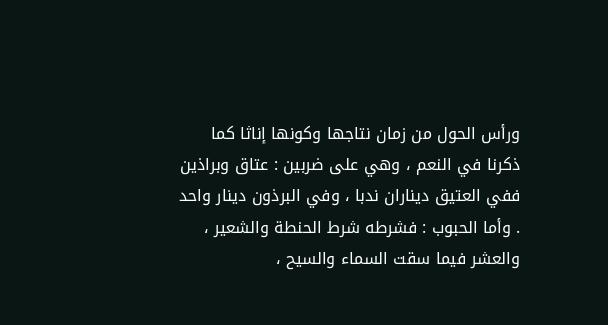ورأس الحول من زمان نتاجها وكونها إناثا كما ذكرنا في النعم ، وهي على ضربين : عتاق وبراذين ففي العتيق ديناران ندبا ، وفي البرذون دينار واحد . وأما الحبوب : فشرطه شرط الحنطة والشعير ، والعشر فيما سقت السماء والسيح ،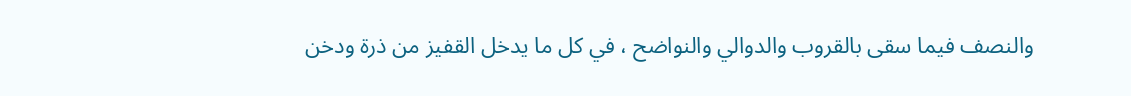والنصف فيما سقى بالقروب والدوالي والنواضح ، في كل ما يدخل القفيز من ذرة ودخن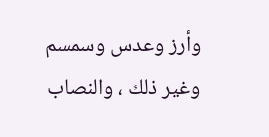وأرز وعدس وسمسم وغير ذلك ، والنصاب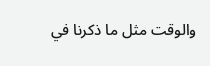والوقت مثل ما ذكرنا في